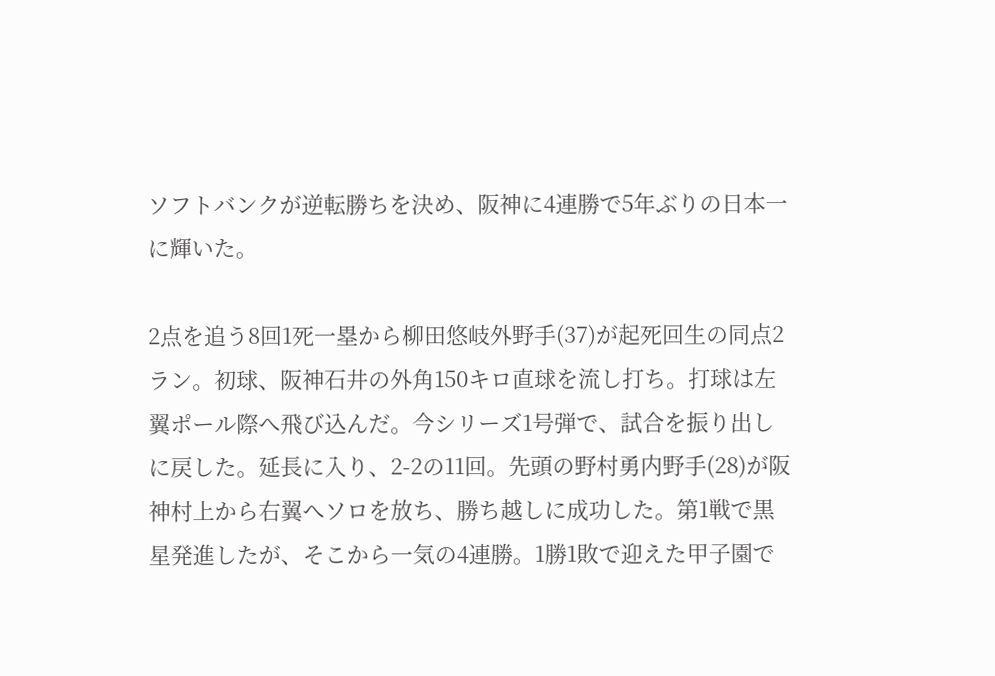ソフトバンクが逆転勝ちを決め、阪神に4連勝で5年ぶりの日本一に輝いた。

2点を追う8回1死一塁から柳田悠岐外野手(37)が起死回生の同点2ラン。初球、阪神石井の外角150キロ直球を流し打ち。打球は左翼ポール際へ飛び込んだ。今シリーズ1号弾で、試合を振り出しに戻した。延長に入り、2-2の11回。先頭の野村勇内野手(28)が阪神村上から右翼へソロを放ち、勝ち越しに成功した。第1戦で黒星発進したが、そこから一気の4連勝。1勝1敗で迎えた甲子園で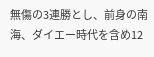無傷の3連勝とし、前身の南海、ダイエー時代を含め12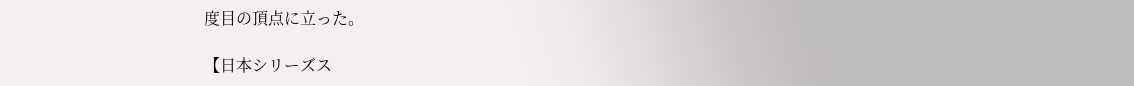度目の頂点に立った。

【日本シリーズス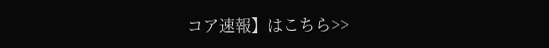コア速報】はこちら>>